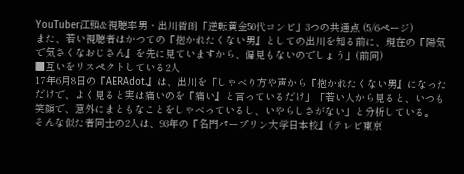YouTuber江頭&視聴率男・出川哲朗「逆転黄金50代コンビ」3つの共通点 (5/6ページ)
また、若い視聴者はかつての『抱かれたくない男』としての出川を知る前に、現在の『陽気で気さくなおじさん』を先に見ていますから、偏見もないのでしょう」(前同)
■互いをリスペクトしている2人
17年6月8日の『AERAdot.』は、出川を「しゃべり方や声から『抱かれたくない男』になっただけで、よく見ると実は痛いのを『痛い』と言っているだけ」「若い人から見ると、いつも笑顔で、意外にまともなことをしゃべっているし、いやらしさがない」と分析している。
そんな似た者同士の2人は、93年の『名門パープリン大学日本校』(テレビ東京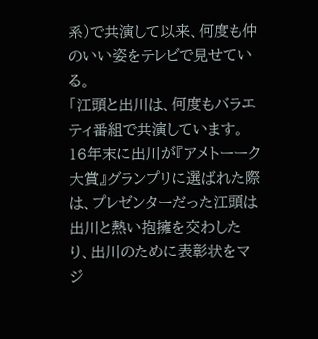系)で共演して以来、何度も仲のいい姿をテレビで見せている。
「江頭と出川は、何度もバラエティ番組で共演しています。16年末に出川が『アメトーーク大賞』グランプリに選ばれた際は、プレゼンターだった江頭は出川と熱い抱擁を交わしたり、出川のために表彰状をマジ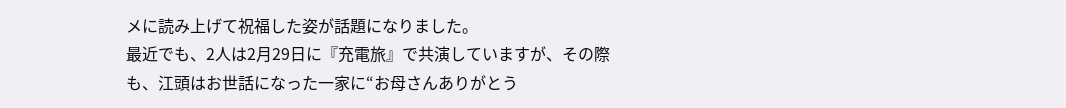メに読み上げて祝福した姿が話題になりました。
最近でも、2人は2月29日に『充電旅』で共演していますが、その際も、江頭はお世話になった一家に“お母さんありがとう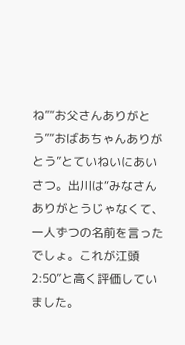ね”“お父さんありがとう”“おばあちゃんありがとう”とていねいにあいさつ。出川は“みなさんありがとうじゃなくて、一人ずつの名前を言ったでしょ。これが江頭2:50”と高く評価していました。